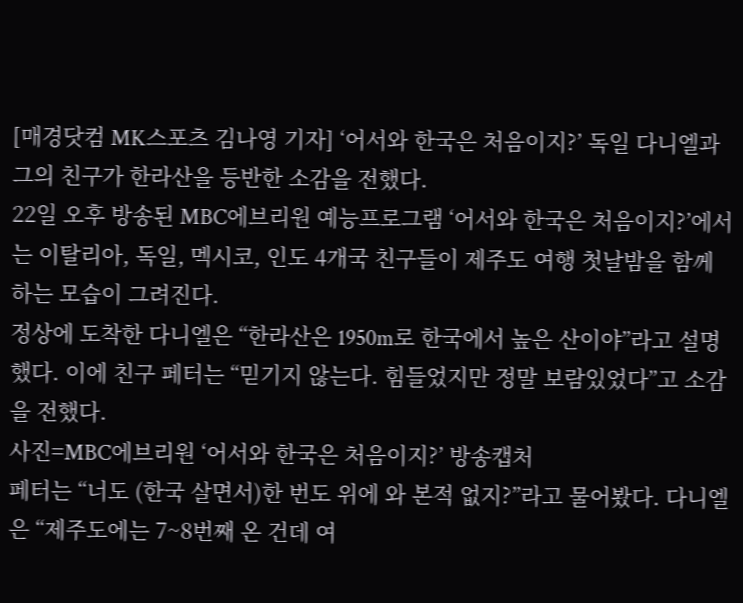[매경닷컴 MK스포츠 김나영 기자] ‘어서와 한국은 처음이지?’ 독일 다니엘과 그의 친구가 한라산을 등반한 소감을 전했다.
22일 오후 방송된 MBC에브리원 예능프로그램 ‘어서와 한국은 처음이지?’에서는 이탈리아, 독일, 멕시코, 인도 4개국 친구들이 제주도 여행 첫날밤을 함께 하는 모습이 그려진다.
정상에 도착한 다니엘은 “한라산은 1950m로 한국에서 높은 산이야”라고 설명했다. 이에 친구 페터는 “믿기지 않는다. 힘들었지만 정말 보람있었다”고 소감을 전했다.
사진=MBC에브리원 ‘어서와 한국은 처음이지?’ 방송캡처
페터는 “너도 (한국 살면서)한 번도 위에 와 본적 없지?”라고 물어봤다. 다니엘은 “제주도에는 7~8번째 온 건데 여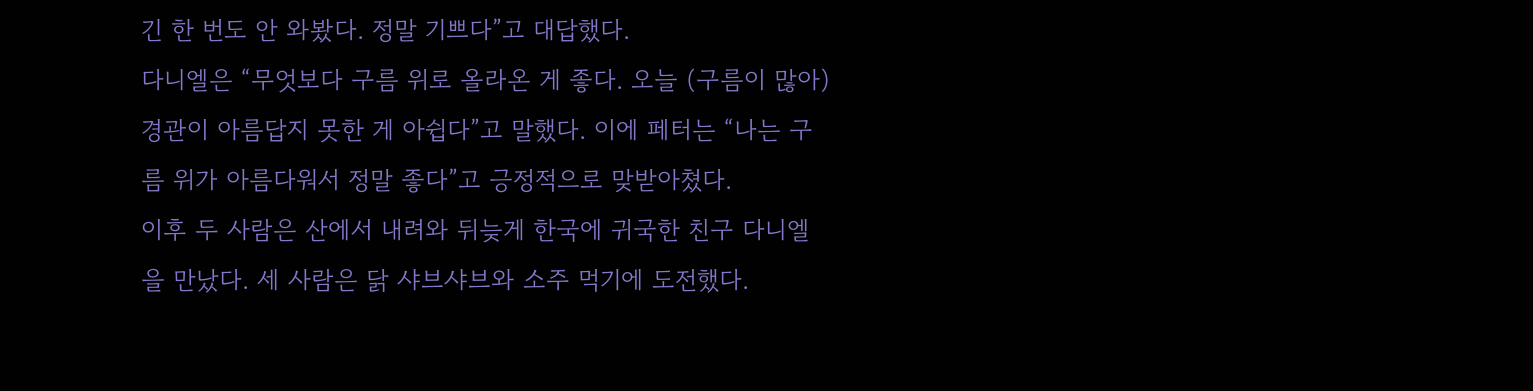긴 한 번도 안 와봤다. 정말 기쁘다”고 대답했다.
다니엘은 “무엇보다 구름 위로 올라온 게 좋다. 오늘 (구름이 많아)경관이 아름답지 못한 게 아쉽다”고 말했다. 이에 페터는 “나는 구름 위가 아름다워서 정말 좋다”고 긍정적으로 맞받아쳤다.
이후 두 사람은 산에서 내려와 뒤늦게 한국에 귀국한 친구 다니엘을 만났다. 세 사람은 닭 샤브샤브와 소주 먹기에 도전했다.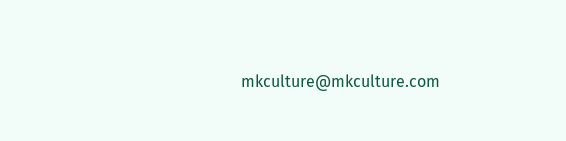mkculture@mkculture.com